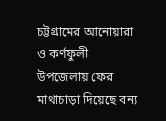চট্টগ্রামের আনোয়ারা ও কর্ণফুলী উপজেলায় ফের মাথাচাড়া দিয়েছে বন্য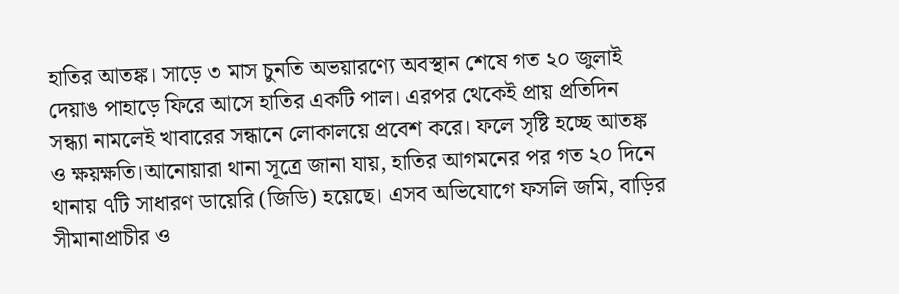হাতির আতঙ্ক। সাড়ে ৩ মাস চুনতি অভয়ারণ্যে অবস্থান শেষে গত ২০ জুলাই দেয়াঙ পাহাড়ে ফিরে আসে হাতির একটি পাল। এরপর থেকেই প্রায় প্রতিদিন সন্ধ্যা নামলেই খাবারের সন্ধানে লোকালয়ে প্রবেশ করে। ফলে সৃষ্টি হচ্ছে আতঙ্ক ও ক্ষয়ক্ষতি।আনোয়ারা থানা সূত্রে জানা যায়, হাতির আগমনের পর গত ২০ দিনে থানায় ৭টি সাধারণ ডায়েরি (জিডি) হয়েছে। এসব অভিযোগে ফসলি জমি, বাড়ির সীমানাপ্রাচীর ও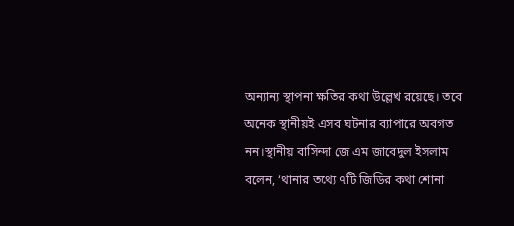অন্যান্য স্থাপনা ক্ষতির কথা উল্লেখ রয়েছে। তবে অনেক স্থানীয়ই এসব ঘটনার ব্যাপারে অবগত নন।স্থানীয় বাসিন্দা জে এম জাবেদুল ইসলাম বলেন, ‘থানার তথ্যে ৭টি জিডির কথা শোনা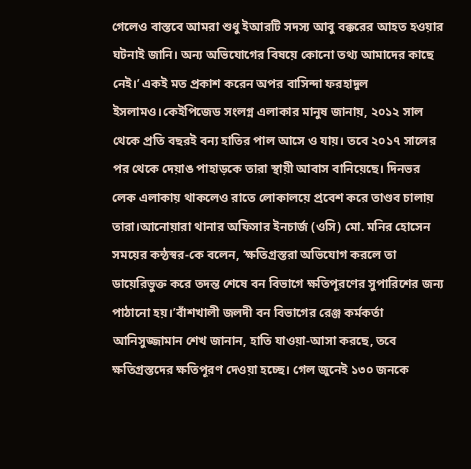গেলেও বাস্তবে আমরা শুধু ইআরটি সদস্য আবু বক্করের আহত হওয়ার ঘটনাই জানি। অন্য অভিযোগের বিষয়ে কোনো তথ্য আমাদের কাছে নেই।’ একই মত প্রকাশ করেন অপর বাসিন্দা ফরহাদুল ইসলামও।কেইপিজেড সংলগ্ন এলাকার মানুষ জানায়, ২০১২ সাল থেকে প্রতি বছরই বন্য হাতির পাল আসে ও যায়। তবে ২০১৭ সালের পর থেকে দেয়াঙ পাহাড়কে তারা স্থায়ী আবাস বানিয়েছে। দিনভর লেক এলাকায় থাকলেও রাতে লোকালয়ে প্রবেশ করে তাণ্ডব চালায় তারা।আনোয়ারা থানার অফিসার ইনচার্জ (ওসি) মো. মনির হোসেন সময়ের কন্ঠস্বর-কে বলেন, ‘ক্ষতিগ্রস্তরা অভিযোগ করলে তা ডায়েরিভুক্ত করে তদন্ত শেষে বন বিভাগে ক্ষতিপূরণের সুপারিশের জন্য পাঠানো হয়।’বাঁশখালী জলদী বন বিভাগের রেঞ্জ কর্মকর্তা আনিসুজ্জামান শেখ জানান, হাতি যাওয়া-আসা করছে, তবে ক্ষতিগ্রস্তদের ক্ষতিপূরণ দেওয়া হচ্ছে। গেল জুনেই ১৩০ জনকে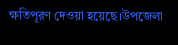ক্ষতিপূরণ দেওয়া হয়েছে।উপজেলা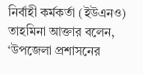নির্বাহী কর্মকর্তা (ইউএনও) তাহমিনা আক্তার বলেন, ‘উপজেলা প্রশাসনের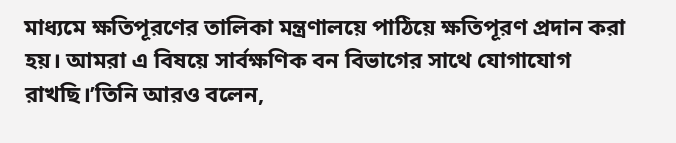মাধ্যমে ক্ষতিপূরণের তালিকা মন্ত্রণালয়ে পাঠিয়ে ক্ষতিপূরণ প্রদান করা হয়। আমরা এ বিষয়ে সার্বক্ষণিক বন বিভাগের সাথে যোগাযোগ রাখছি।’তিনি আরও বলেন,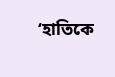‘হাতিকে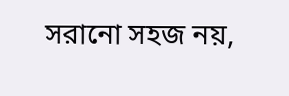সরানো সহজ নয়,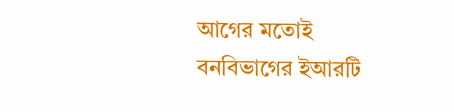আগের মতোই বনবিভাগের ইআরটি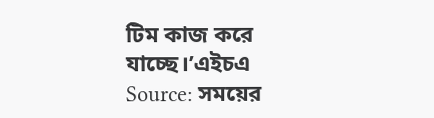টিম কাজ করে যাচ্ছে।’এইচএ
Source: সময়ের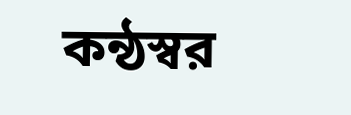কন্ঠস্বর